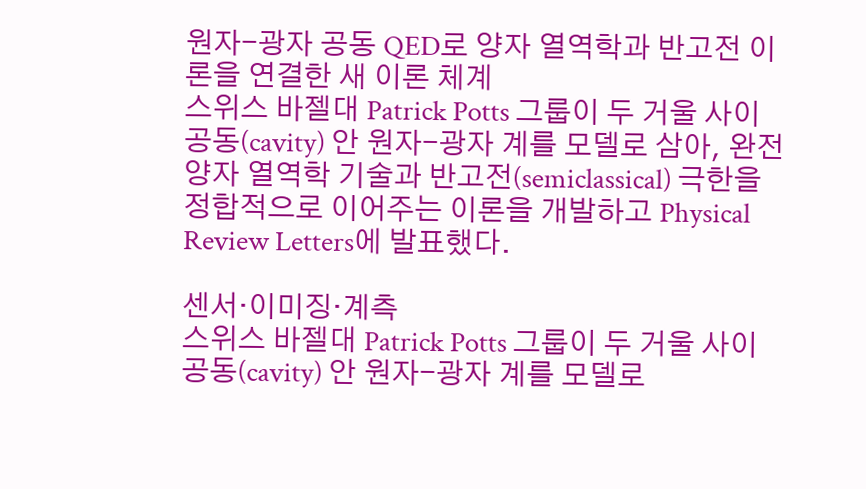원자-광자 공동 QED로 양자 열역학과 반고전 이론을 연결한 새 이론 체계
스위스 바젤대 Patrick Potts 그룹이 두 거울 사이 공동(cavity) 안 원자-광자 계를 모델로 삼아, 완전 양자 열역학 기술과 반고전(semiclassical) 극한을 정합적으로 이어주는 이론을 개발하고 Physical Review Letters에 발표했다.

센서·이미징·계측
스위스 바젤대 Patrick Potts 그룹이 두 거울 사이 공동(cavity) 안 원자-광자 계를 모델로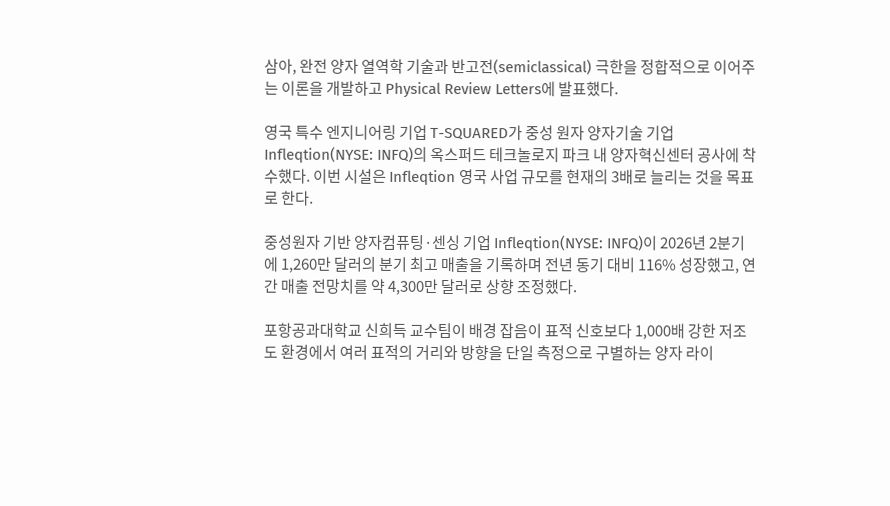삼아, 완전 양자 열역학 기술과 반고전(semiclassical) 극한을 정합적으로 이어주는 이론을 개발하고 Physical Review Letters에 발표했다.

영국 특수 엔지니어링 기업 T-SQUARED가 중성 원자 양자기술 기업 Infleqtion(NYSE: INFQ)의 옥스퍼드 테크놀로지 파크 내 양자혁신센터 공사에 착수했다. 이번 시설은 Infleqtion 영국 사업 규모를 현재의 3배로 늘리는 것을 목표로 한다.

중성원자 기반 양자컴퓨팅·센싱 기업 Infleqtion(NYSE: INFQ)이 2026년 2분기에 1,260만 달러의 분기 최고 매출을 기록하며 전년 동기 대비 116% 성장했고, 연간 매출 전망치를 약 4,300만 달러로 상향 조정했다.

포항공과대학교 신희득 교수팀이 배경 잡음이 표적 신호보다 1,000배 강한 저조도 환경에서 여러 표적의 거리와 방향을 단일 측정으로 구별하는 양자 라이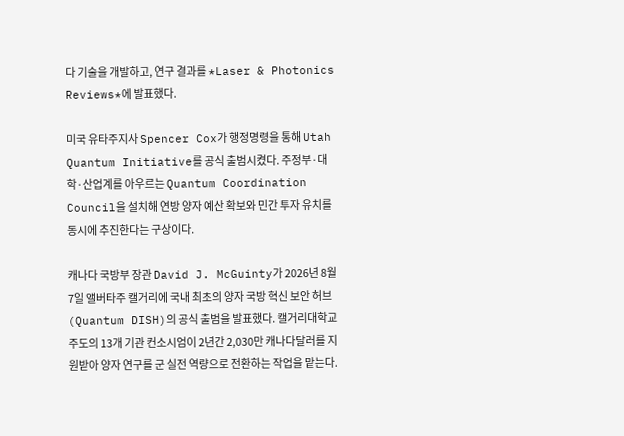다 기술을 개발하고, 연구 결과를 *Laser & Photonics Reviews*에 발표했다.

미국 유타주지사 Spencer Cox가 행정명령을 통해 Utah Quantum Initiative를 공식 출범시켰다. 주정부·대학·산업계를 아우르는 Quantum Coordination Council을 설치해 연방 양자 예산 확보와 민간 투자 유치를 동시에 추진한다는 구상이다.

캐나다 국방부 장관 David J. McGuinty가 2026년 8월 7일 앨버타주 캘거리에 국내 최초의 양자 국방 혁신 보안 허브(Quantum DISH)의 공식 출범을 발표했다. 캘거리대학교 주도의 13개 기관 컨소시엄이 2년간 2,030만 캐나다달러를 지원받아 양자 연구를 군 실전 역량으로 전환하는 작업을 맡는다.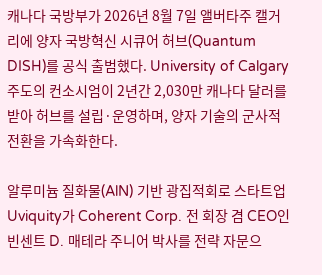캐나다 국방부가 2026년 8월 7일 앨버타주 캘거리에 양자 국방혁신 시큐어 허브(Quantum DISH)를 공식 출범했다. University of Calgary 주도의 컨소시엄이 2년간 2,030만 캐나다 달러를 받아 허브를 설립·운영하며, 양자 기술의 군사적 전환을 가속화한다.

알루미늄 질화물(AlN) 기반 광집적회로 스타트업 Uviquity가 Coherent Corp. 전 회장 겸 CEO인 빈센트 D. 매테라 주니어 박사를 전략 자문으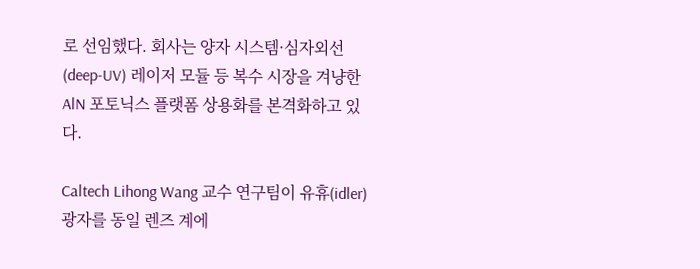로 선임했다. 회사는 양자 시스템·심자외선(deep-UV) 레이저 모듈 등 복수 시장을 겨냥한 AlN 포토닉스 플랫폼 상용화를 본격화하고 있다.

Caltech Lihong Wang 교수 연구팀이 유휴(idler) 광자를 동일 렌즈 계에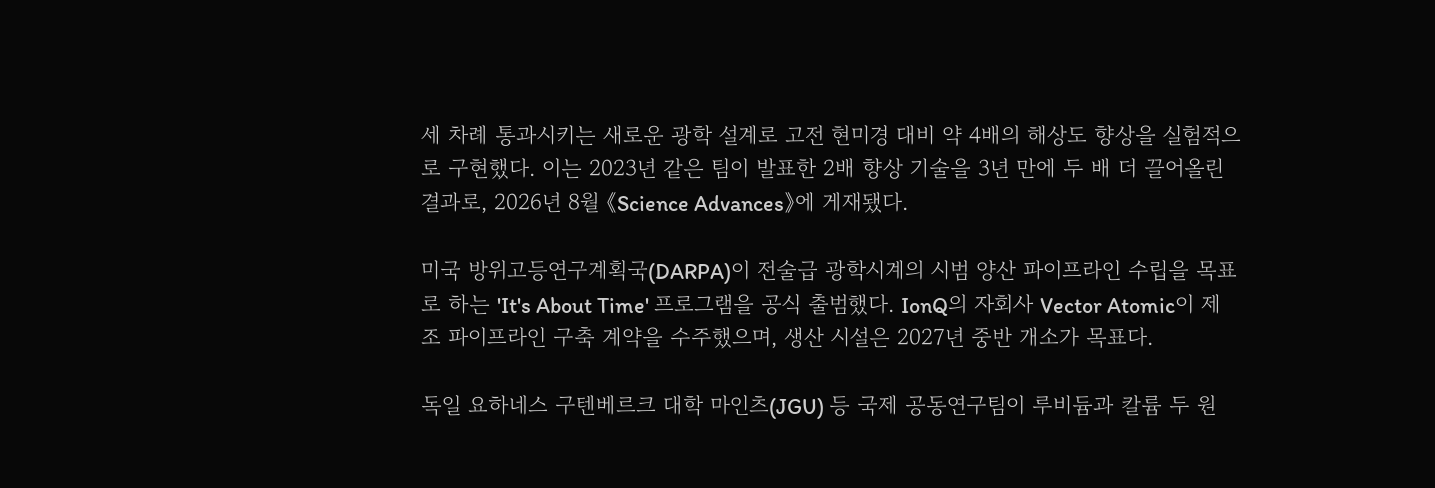세 차례 통과시키는 새로운 광학 설계로 고전 현미경 대비 약 4배의 해상도 향상을 실험적으로 구현했다. 이는 2023년 같은 팀이 발표한 2배 향상 기술을 3년 만에 두 배 더 끌어올린 결과로, 2026년 8월 《Science Advances》에 게재됐다.

미국 방위고등연구계획국(DARPA)이 전술급 광학시계의 시범 양산 파이프라인 수립을 목표로 하는 'It's About Time' 프로그램을 공식 출범했다. IonQ의 자회사 Vector Atomic이 제조 파이프라인 구축 계약을 수주했으며, 생산 시설은 2027년 중반 개소가 목표다.

독일 요하네스 구텐베르크 대학 마인츠(JGU) 등 국제 공동연구팀이 루비듐과 칼륨 두 원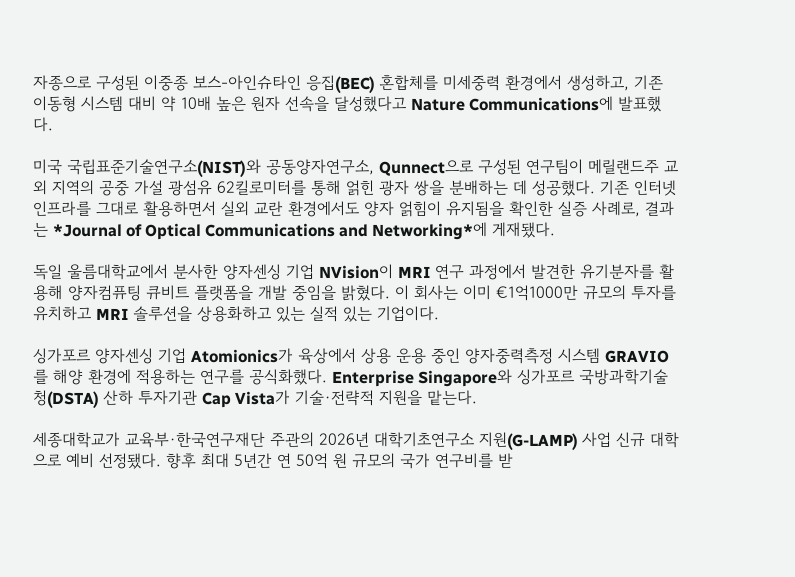자종으로 구성된 이중종 보스-아인슈타인 응집(BEC) 혼합체를 미세중력 환경에서 생성하고, 기존 이동형 시스템 대비 약 10배 높은 원자 선속을 달성했다고 Nature Communications에 발표했다.

미국 국립표준기술연구소(NIST)와 공동양자연구소, Qunnect으로 구성된 연구팀이 메릴랜드주 교외 지역의 공중 가설 광섬유 62킬로미터를 통해 얽힌 광자 쌍을 분배하는 데 성공했다. 기존 인터넷 인프라를 그대로 활용하면서 실외 교란 환경에서도 양자 얽힘이 유지됨을 확인한 실증 사례로, 결과는 *Journal of Optical Communications and Networking*에 게재됐다.

독일 울름대학교에서 분사한 양자센싱 기업 NVision이 MRI 연구 과정에서 발견한 유기분자를 활용해 양자컴퓨팅 큐비트 플랫폼을 개발 중임을 밝혔다. 이 회사는 이미 €1억1000만 규모의 투자를 유치하고 MRI 솔루션을 상용화하고 있는 실적 있는 기업이다.

싱가포르 양자센싱 기업 Atomionics가 육상에서 상용 운용 중인 양자중력측정 시스템 GRAVIO를 해양 환경에 적용하는 연구를 공식화했다. Enterprise Singapore와 싱가포르 국방과학기술청(DSTA) 산하 투자기관 Cap Vista가 기술·전략적 지원을 맡는다.

세종대학교가 교육부·한국연구재단 주관의 2026년 대학기초연구소 지원(G-LAMP) 사업 신규 대학으로 예비 선정됐다. 향후 최대 5년간 연 50억 원 규모의 국가 연구비를 받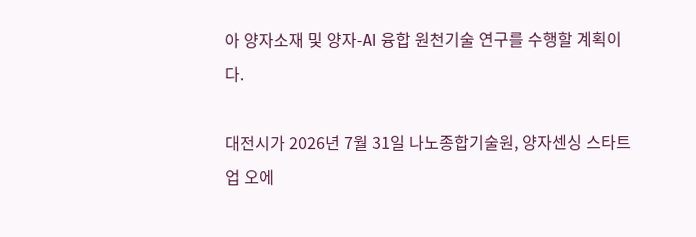아 양자소재 및 양자-AI 융합 원천기술 연구를 수행할 계획이다.

대전시가 2026년 7월 31일 나노종합기술원, 양자센싱 스타트업 오에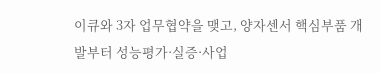이큐와 3자 업무협약을 맺고, 양자센서 핵심부품 개발부터 성능평가·실증·사업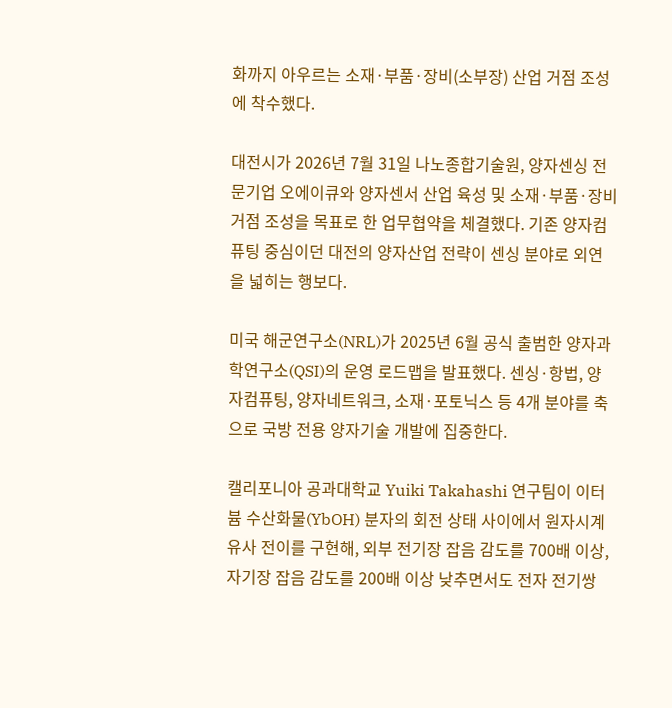화까지 아우르는 소재·부품·장비(소부장) 산업 거점 조성에 착수했다.

대전시가 2026년 7월 31일 나노종합기술원, 양자센싱 전문기업 오에이큐와 양자센서 산업 육성 및 소재·부품·장비 거점 조성을 목표로 한 업무협약을 체결했다. 기존 양자컴퓨팅 중심이던 대전의 양자산업 전략이 센싱 분야로 외연을 넓히는 행보다.

미국 해군연구소(NRL)가 2025년 6월 공식 출범한 양자과학연구소(QSI)의 운영 로드맵을 발표했다. 센싱·항법, 양자컴퓨팅, 양자네트워크, 소재·포토닉스 등 4개 분야를 축으로 국방 전용 양자기술 개발에 집중한다.

캘리포니아 공과대학교 Yuiki Takahashi 연구팀이 이터븀 수산화물(YbOH) 분자의 회전 상태 사이에서 원자시계 유사 전이를 구현해, 외부 전기장 잡음 감도를 700배 이상, 자기장 잡음 감도를 200배 이상 낮추면서도 전자 전기쌍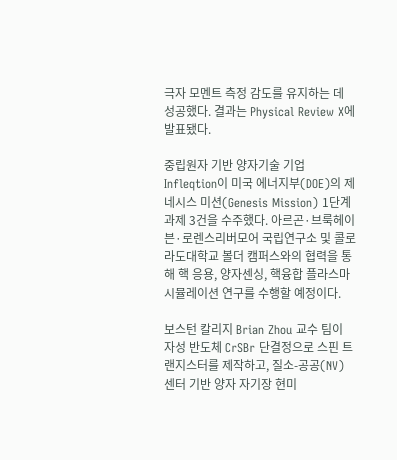극자 모멘트 측정 감도를 유지하는 데 성공했다. 결과는 Physical Review X에 발표됐다.

중립원자 기반 양자기술 기업 Infleqtion이 미국 에너지부(DOE)의 제네시스 미션(Genesis Mission) 1단계 과제 3건을 수주했다. 아르곤·브룩헤이븐·로렌스리버모어 국립연구소 및 콜로라도대학교 볼더 캠퍼스와의 협력을 통해 핵 응용, 양자센싱, 핵융합 플라스마 시뮬레이션 연구를 수행할 예정이다.

보스턴 칼리지 Brian Zhou 교수 팀이 자성 반도체 CrSBr 단결정으로 스핀 트랜지스터를 제작하고, 질소-공공(NV) 센터 기반 양자 자기장 현미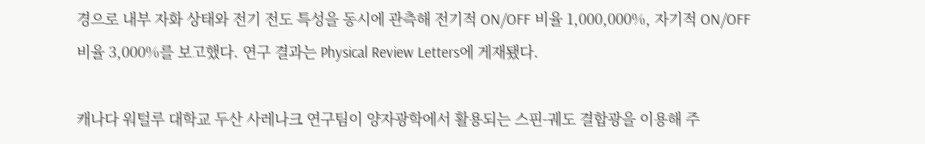경으로 내부 자화 상태와 전기 전도 특성을 동시에 관측해 전기적 ON/OFF 비율 1,000,000%, 자기적 ON/OFF 비율 3,000%를 보고했다. 연구 결과는 Physical Review Letters에 게재됐다.

캐나다 워털루 대학교 두산 사레나크 연구팀이 양자광학에서 활용되는 스핀-궤도 결합광을 이용해 주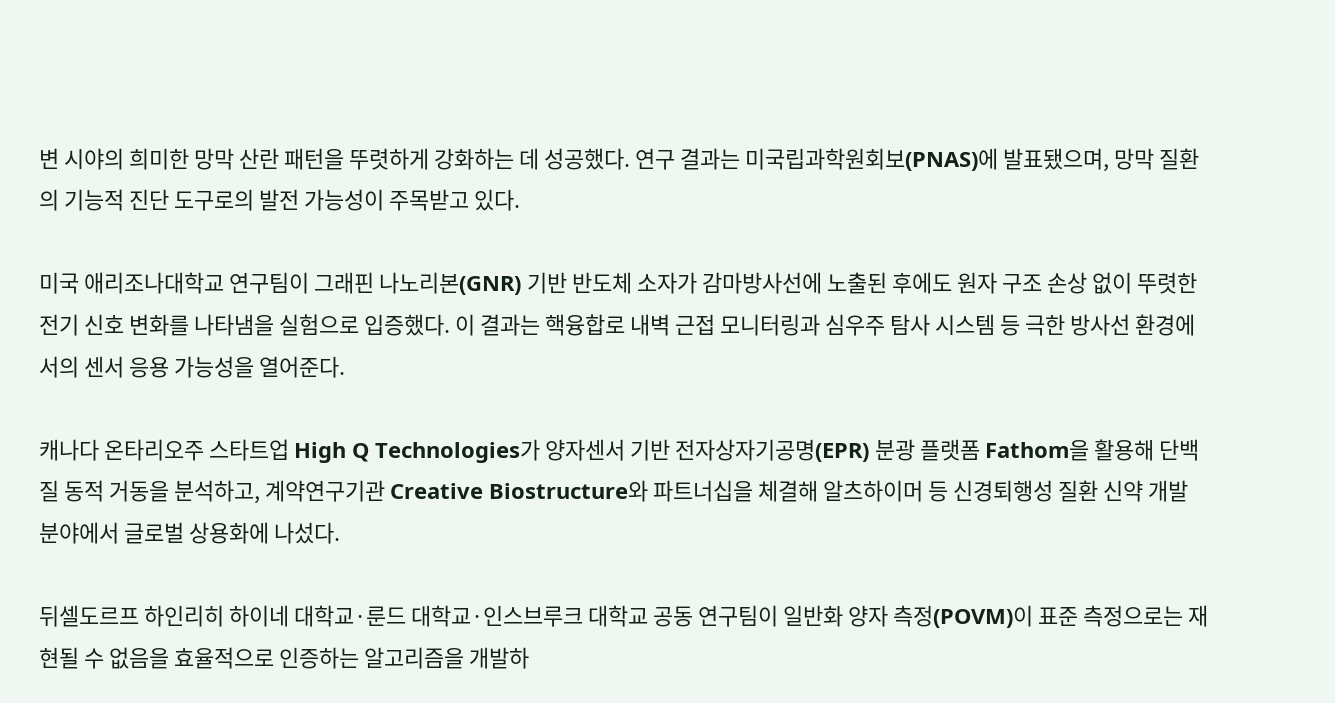변 시야의 희미한 망막 산란 패턴을 뚜렷하게 강화하는 데 성공했다. 연구 결과는 미국립과학원회보(PNAS)에 발표됐으며, 망막 질환의 기능적 진단 도구로의 발전 가능성이 주목받고 있다.

미국 애리조나대학교 연구팀이 그래핀 나노리본(GNR) 기반 반도체 소자가 감마방사선에 노출된 후에도 원자 구조 손상 없이 뚜렷한 전기 신호 변화를 나타냄을 실험으로 입증했다. 이 결과는 핵융합로 내벽 근접 모니터링과 심우주 탐사 시스템 등 극한 방사선 환경에서의 센서 응용 가능성을 열어준다.

캐나다 온타리오주 스타트업 High Q Technologies가 양자센서 기반 전자상자기공명(EPR) 분광 플랫폼 Fathom을 활용해 단백질 동적 거동을 분석하고, 계약연구기관 Creative Biostructure와 파트너십을 체결해 알츠하이머 등 신경퇴행성 질환 신약 개발 분야에서 글로벌 상용화에 나섰다.

뒤셀도르프 하인리히 하이네 대학교·룬드 대학교·인스브루크 대학교 공동 연구팀이 일반화 양자 측정(POVM)이 표준 측정으로는 재현될 수 없음을 효율적으로 인증하는 알고리즘을 개발하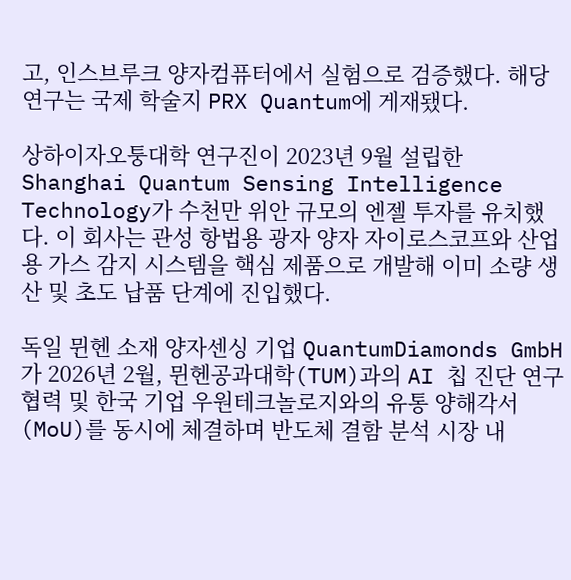고, 인스브루크 양자컴퓨터에서 실험으로 검증했다. 해당 연구는 국제 학술지 PRX Quantum에 게재됐다.

상하이자오퉁대학 연구진이 2023년 9월 설립한 Shanghai Quantum Sensing Intelligence Technology가 수천만 위안 규모의 엔젤 투자를 유치했다. 이 회사는 관성 항법용 광자 양자 자이로스코프와 산업용 가스 감지 시스템을 핵심 제품으로 개발해 이미 소량 생산 및 초도 납품 단계에 진입했다.

독일 뮌헨 소재 양자센싱 기업 QuantumDiamonds GmbH가 2026년 2월, 뮌헨공과대학(TUM)과의 AI 칩 진단 연구 협력 및 한국 기업 우원테크놀로지와의 유통 양해각서(MoU)를 동시에 체결하며 반도체 결함 분석 시장 내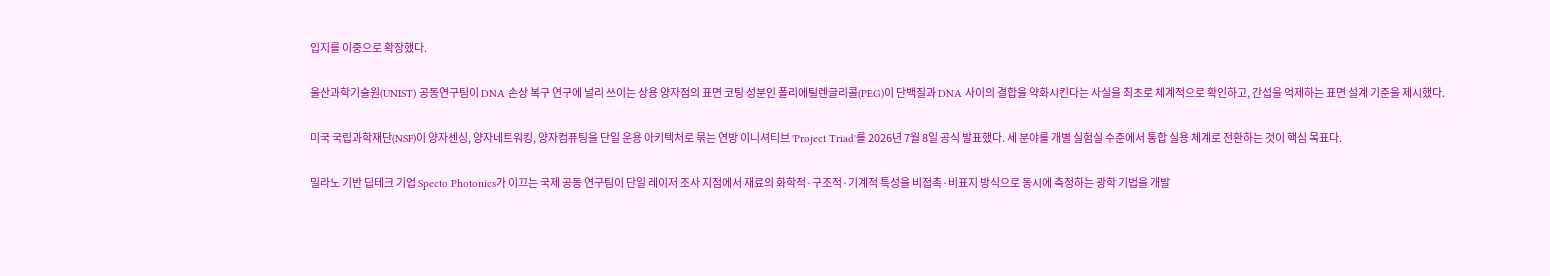입지를 이중으로 확장했다.

울산과학기술원(UNIST) 공동연구팀이 DNA 손상 복구 연구에 널리 쓰이는 상용 양자점의 표면 코팅 성분인 폴리에틸렌글리콜(PEG)이 단백질과 DNA 사이의 결합을 약화시킨다는 사실을 최초로 체계적으로 확인하고, 간섭을 억제하는 표면 설계 기준을 제시했다.

미국 국립과학재단(NSF)이 양자센싱, 양자네트워킹, 양자컴퓨팅을 단일 운용 아키텍처로 묶는 연방 이니셔티브 'Project Triad'를 2026년 7월 8일 공식 발표했다. 세 분야를 개별 실험실 수준에서 통합 실용 체계로 전환하는 것이 핵심 목표다.

밀라노 기반 딥테크 기업 Specto Photonics가 이끄는 국제 공동 연구팀이 단일 레이저 조사 지점에서 재료의 화학적·구조적·기계적 특성을 비접촉·비표지 방식으로 동시에 측정하는 광학 기법을 개발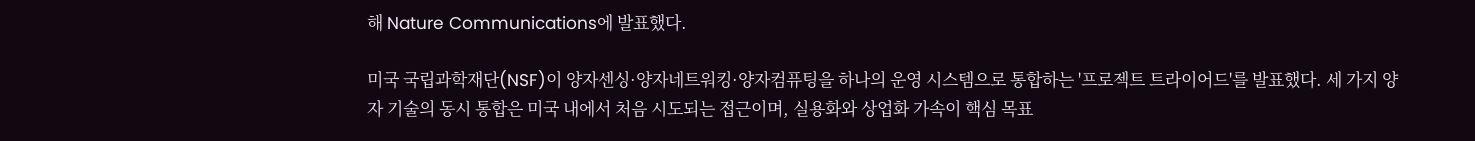해 Nature Communications에 발표했다.

미국 국립과학재단(NSF)이 양자센싱·양자네트워킹·양자컴퓨팅을 하나의 운영 시스템으로 통합하는 '프로젝트 트라이어드'를 발표했다. 세 가지 양자 기술의 동시 통합은 미국 내에서 처음 시도되는 접근이며, 실용화와 상업화 가속이 핵심 목표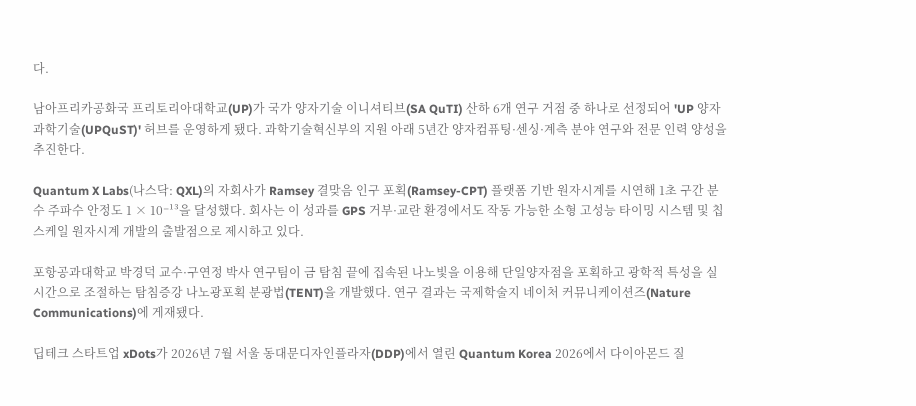다.

남아프리카공화국 프리토리아대학교(UP)가 국가 양자기술 이니셔티브(SA QuTI) 산하 6개 연구 거점 중 하나로 선정되어 'UP 양자과학기술(UPQuST)' 허브를 운영하게 됐다. 과학기술혁신부의 지원 아래 5년간 양자컴퓨팅·센싱·계측 분야 연구와 전문 인력 양성을 추진한다.

Quantum X Labs(나스닥: QXL)의 자회사가 Ramsey 결맞음 인구 포획(Ramsey-CPT) 플랫폼 기반 원자시계를 시연해 1초 구간 분수 주파수 안정도 1 × 10⁻¹³을 달성했다. 회사는 이 성과를 GPS 거부·교란 환경에서도 작동 가능한 소형 고성능 타이밍 시스템 및 칩 스케일 원자시계 개발의 출발점으로 제시하고 있다.

포항공과대학교 박경덕 교수·구연정 박사 연구팀이 금 탐침 끝에 집속된 나노빛을 이용해 단일양자점을 포획하고 광학적 특성을 실시간으로 조절하는 탐침증강 나노광포획 분광법(TENT)을 개발했다. 연구 결과는 국제학술지 네이처 커뮤니케이션즈(Nature Communications)에 게재됐다.

딥테크 스타트업 xDots가 2026년 7월 서울 동대문디자인플라자(DDP)에서 열린 Quantum Korea 2026에서 다이아몬드 질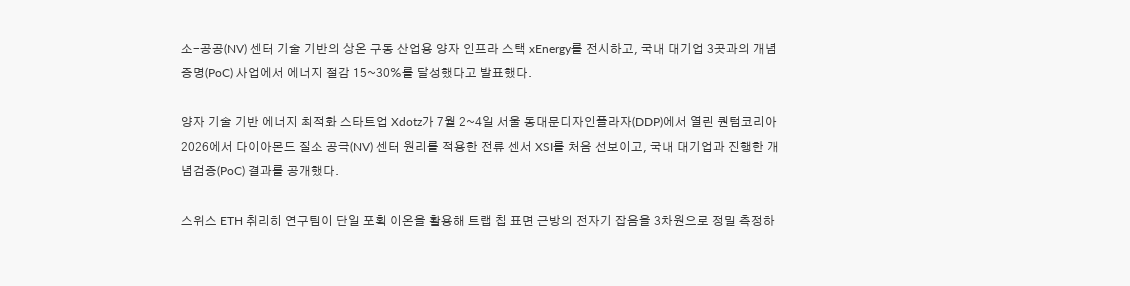소-공공(NV) 센터 기술 기반의 상온 구동 산업용 양자 인프라 스택 xEnergy를 전시하고, 국내 대기업 3곳과의 개념증명(PoC) 사업에서 에너지 절감 15~30%를 달성했다고 발표했다.

양자 기술 기반 에너지 최적화 스타트업 Xdotz가 7월 2~4일 서울 동대문디자인플라자(DDP)에서 열린 퀀텀코리아 2026에서 다이아몬드 질소 공극(NV) 센터 원리를 적용한 전류 센서 XSI를 처음 선보이고, 국내 대기업과 진행한 개념검증(PoC) 결과를 공개했다.

스위스 ETH 취리히 연구팀이 단일 포획 이온을 활용해 트랩 칩 표면 근방의 전자기 잡음을 3차원으로 정밀 측정하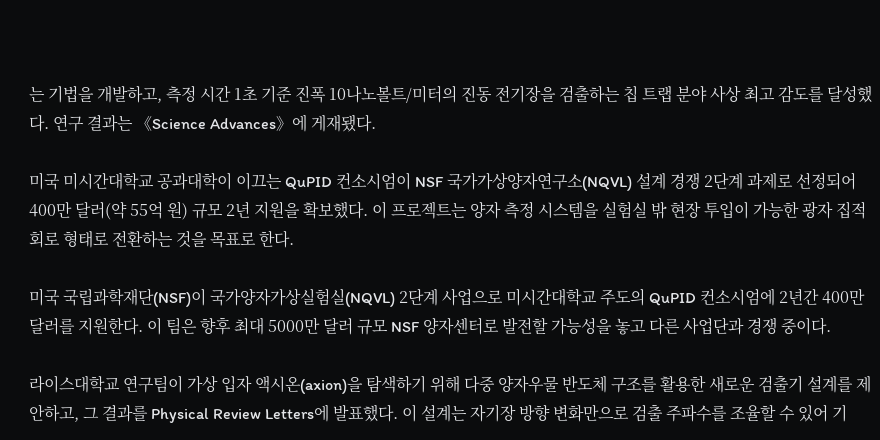는 기법을 개발하고, 측정 시간 1초 기준 진폭 10나노볼트/미터의 진동 전기장을 검출하는 칩 트랩 분야 사상 최고 감도를 달성했다. 연구 결과는 《Science Advances》에 게재됐다.

미국 미시간대학교 공과대학이 이끄는 QuPID 컨소시엄이 NSF 국가가상양자연구소(NQVL) 설계 경쟁 2단계 과제로 선정되어 400만 달러(약 55억 원) 규모 2년 지원을 확보했다. 이 프로젝트는 양자 측정 시스템을 실험실 밖 현장 투입이 가능한 광자 집적회로 형태로 전환하는 것을 목표로 한다.

미국 국립과학재단(NSF)이 국가양자가상실험실(NQVL) 2단계 사업으로 미시간대학교 주도의 QuPID 컨소시엄에 2년간 400만 달러를 지원한다. 이 팀은 향후 최대 5000만 달러 규모 NSF 양자센터로 발전할 가능성을 놓고 다른 사업단과 경쟁 중이다.

라이스대학교 연구팀이 가상 입자 액시온(axion)을 탐색하기 위해 다중 양자우물 반도체 구조를 활용한 새로운 검출기 설계를 제안하고, 그 결과를 Physical Review Letters에 발표했다. 이 설계는 자기장 방향 변화만으로 검출 주파수를 조율할 수 있어 기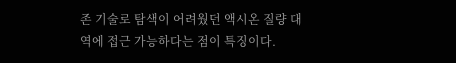존 기술로 탐색이 어려웠던 액시온 질량 대역에 접근 가능하다는 점이 특징이다.